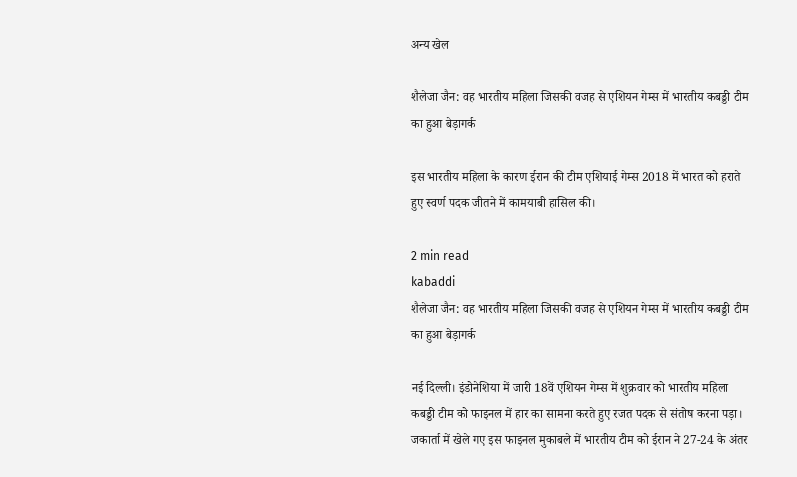अन्य खेल

शैलेजा जैन: वह भारतीय महिला जिसकी वजह से एशियन गेम्स में भारतीय कबड्डी टीम का हुआ बेड़ागर्क

इस भारतीय महिला के कारण ईरान की टीम एशियाई गेम्स 2018 में भारत को हराते हुए स्वर्ण पदक जीतने में कामयाबी हासिल की।

2 min read
kabaddi
शैलेजा जैन: वह भारतीय महिला जिसकी वजह से एशियन गेम्स में भारतीय कबड्डी टीम का हुआ बेड़ागर्क

नई दिल्ली। इंडोनेशिया में जारी 18वें एशियन गेम्स में शुक्रवार को भारतीय महिला कबड्डी टीम को फाइनल में हार का सामना करते हुए रजत पदक से संतोष करना पड़ा। जकार्ता में खेले गए इस फाइनल मुकाबले में भारतीय टीम को ईरान ने 27-24 के अंतर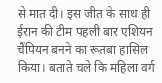से मात दी। इस जीत के साथ ही ईरान की टीम पहली बार एशियन चैंपियन बनने का रूतबा हासिल किया। बताते चले कि महिला वर्ग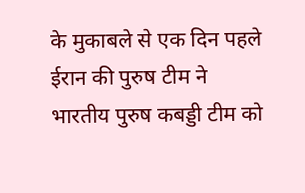के मुकाबले से एक दिन पहले ईरान की पुरुष टीम ने भारतीय पुरुष कबड्डी टीम को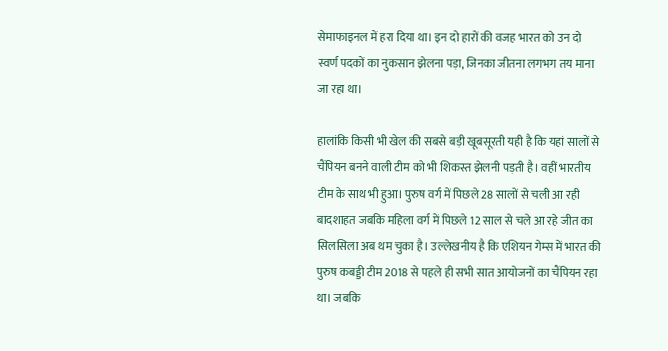सेमाफाइनल में हरा दिया था। इन दो हारों की वजह भारत को उन दो स्वर्ण पदकों का नुकसान झेलना पड़ा, जिनका जीतना लगभग तय माना जा रहा था।

हालांकि किसी भी खेल की सबसे बड़ी खूबसूरती यही है कि यहां सालों से चैंपियन बनने वाली टीम को भी शिकस्त झेलनी पड़ती है। वहीं भारतीय टीम के साथ भी हुआ। पुरुष वर्ग में पिछले 28 सालों से चली आ रही बादशाहत जबकि महिला वर्ग में पिछले 12 साल से चले आ रहे जीत का सिलसिला अब थम चुका है। उल्लेखनीय है कि एशियन गेम्स में भारत की पुरुष कबड्डी टीम 2018 से पहले ही सभी सात आयोजनों का चैंपियन रहा था। जबकि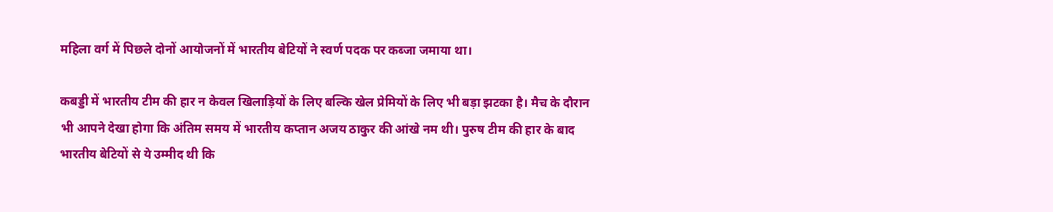महिला वर्ग में पिछले दोनों आयोजनों में भारतीय बेटियों ने स्वर्ण पदक पर कब्जा जमाया था।

कबड्डी में भारतीय टीम की हार न केवल खिलाड़ियों के लिए बल्कि खेल प्रेमियों के लिए भी बड़ा झटका है। मैच के दौरान भी आपने देखा होगा कि अंतिम समय में भारतीय कप्तान अजय ठाकुर की आंखे नम थी। पुरुष टीम की हार के बाद भारतीय बेटियों से ये उम्मीद थी कि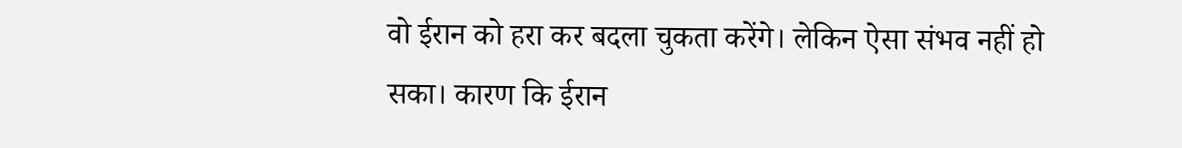वो ईरान को हरा कर बदला चुकता करेंगे। लेकिन ऐसा संभव नहीं हो सका। कारण कि ईरान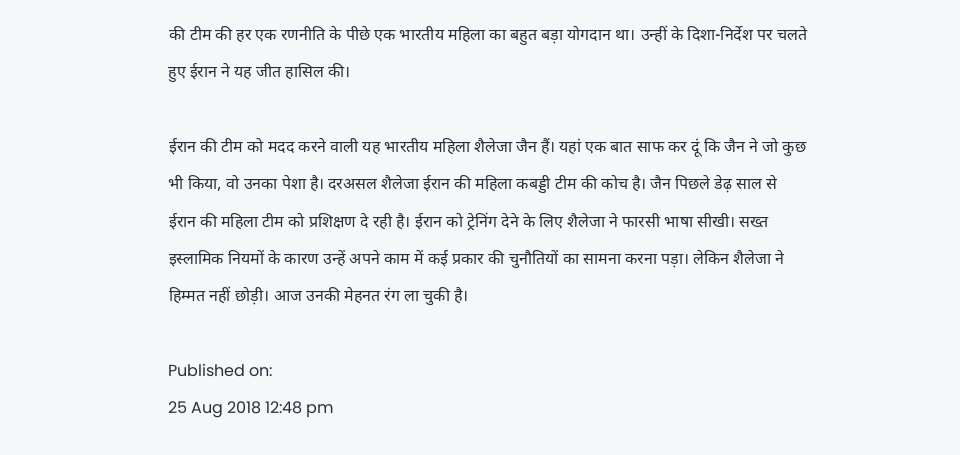की टीम की हर एक रणनीति के पीछे एक भारतीय महिला का बहुत बड़ा योगदान था। उन्हीं के दिशा-निर्देश पर चलते हुए ईरान ने यह जीत हासिल की।

ईरान की टीम को मदद करने वाली यह भारतीय महिला शैलेजा जैन हैं। यहां एक बात साफ कर दूं कि जैन ने जो कुछ भी किया, वो उनका पेशा है। दरअसल शैलेजा ईरान की महिला कबड्डी टीम की कोच है। जैन पिछले डेढ़ साल से ईरान की महिला टीम को प्रशिक्षण दे रही है। ईरान को ट्रेनिंग देने के लिए शैलेजा ने फारसी भाषा सीखी। सख्त इस्लामिक नियमों के कारण उन्हें अपने काम में कई प्रकार की चुनौतियों का सामना करना पड़ा। लेकिन शैलेजा ने हिम्मत नहीं छोड़ी। आज उनकी मेहनत रंग ला चुकी है।

Published on:
25 Aug 2018 12:48 pm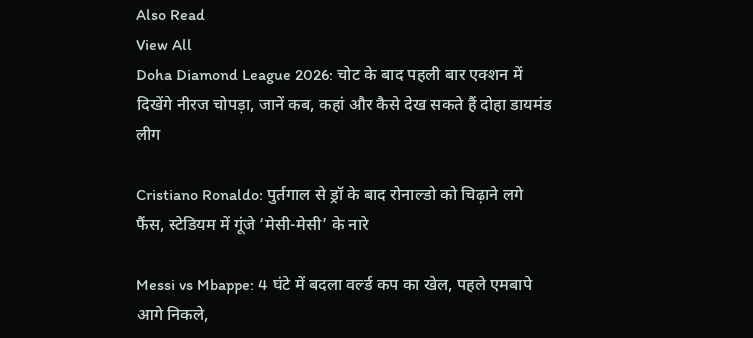Also Read
View All
Doha Diamond League 2026: चोट के बाद पहली बार एक्शन में दिखेंगे नीरज चोपड़ा, जानें कब, कहां और कैसे देख सकते हैं दोहा डायमंड लीग

Cristiano Ronaldo: पुर्तगाल से ड्रॉ के बाद रोनाल्डो को चिढ़ाने लगे फैंस, स्टेडियम में गूंजे ‘मेसी-मेसी’ के नारे

Messi vs Mbappe: 4 घंटे में बदला वर्ल्ड कप का खेल, पहले एमबापे आगे निकले,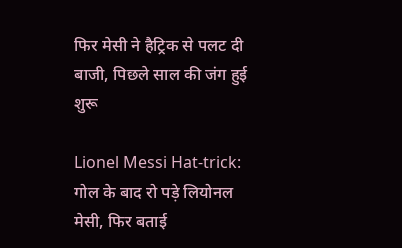फिर मेसी ने हैट्रिक से पलट दी बाजी, पिछले साल की जंग हुई शुरू

Lionel Messi Hat-trick: गोल के बाद रो पड़े लियोनल मेसी, फिर बताई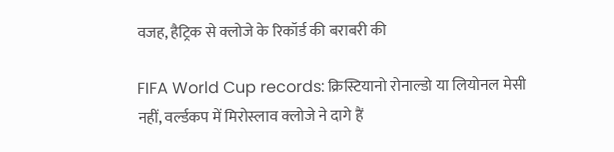वजह, हैट्रिक से क्लोजे के रिकॉर्ड की बराबरी की

FIFA World Cup records: क्रिस्टियानो रोनाल्डो या लियोनल मेसी नहीं, वर्ल्डकप में मिरोस्लाव क्लोजे ने दागे हैं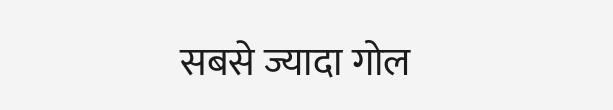सबसे ज्यादा गोल